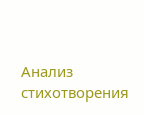Анализ стихотворения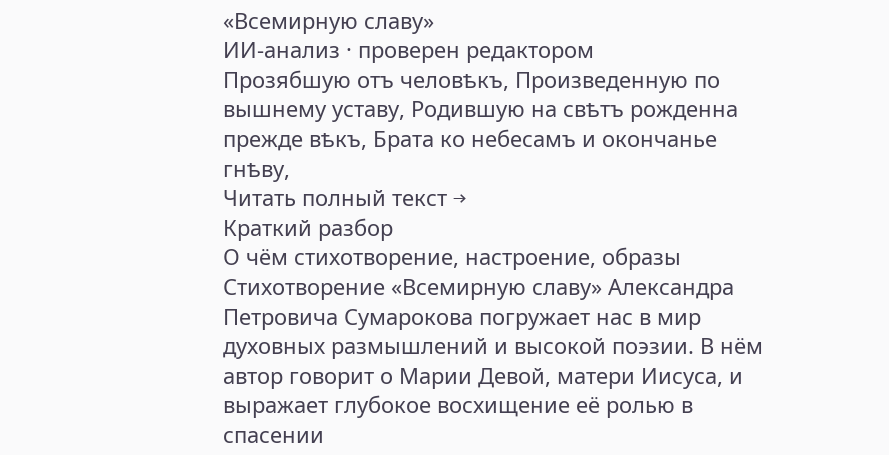«Всемирную славу»
ИИ-анализ · проверен редактором
Прозябшую отъ человѣкъ, Произведенную по вышнему уставу, Родившую на свѣтъ рожденна прежде вѣкъ, Брата ко небесамъ и окончанье гнѣву,
Читать полный текст →
Краткий разбор
О чём стихотворение, настроение, образы
Стихотворение «Всемирную славу» Александра Петровича Сумарокова погружает нас в мир духовных размышлений и высокой поэзии. В нём автор говорит о Марии Девой, матери Иисуса, и выражает глубокое восхищение её ролью в спасении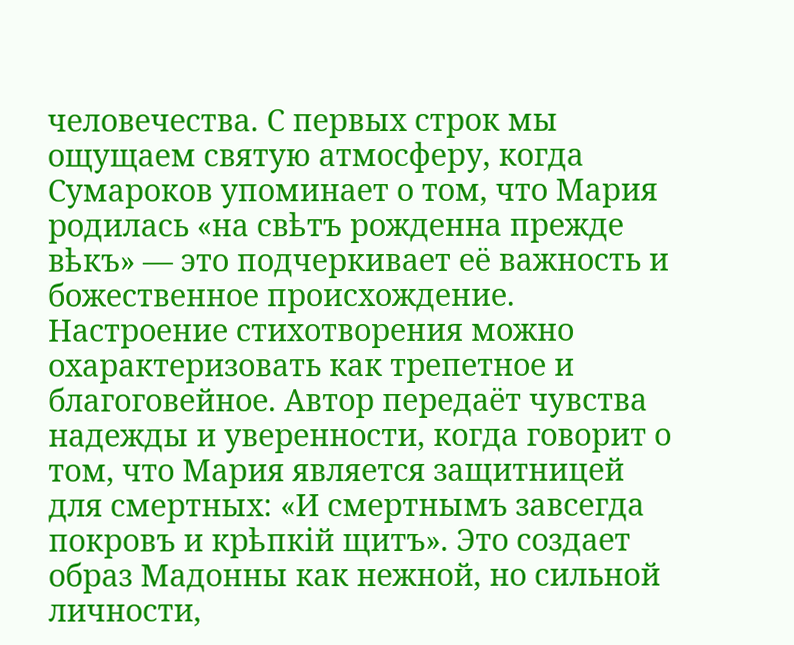человечества. С первых строк мы ощущаем святую атмосферу, когда Сумароков упоминает о том, что Мария родилась «на свѣтъ рожденна прежде вѣкъ» — это подчеркивает её важность и божественное происхождение.
Настроение стихотворения можно охарактеризовать как трепетное и благоговейное. Автор передаёт чувства надежды и уверенности, когда говорит о том, что Мария является защитницей для смертных: «И смертнымъ завсегда покровъ и крѣпкій щитъ». Это создает образ Мадонны как нежной, но сильной личности,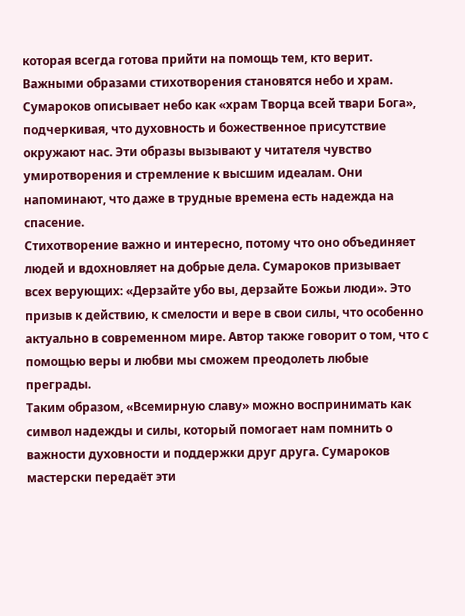которая всегда готова прийти на помощь тем, кто верит.
Важными образами стихотворения становятся небо и храм. Сумароков описывает небо как «храм Творца всей твари Бога», подчеркивая, что духовность и божественное присутствие окружают нас. Эти образы вызывают у читателя чувство умиротворения и стремление к высшим идеалам. Они напоминают, что даже в трудные времена есть надежда на спасение.
Стихотворение важно и интересно, потому что оно объединяет людей и вдохновляет на добрые дела. Сумароков призывает всех верующих: «Дерзайте убо вы, дерзайте Божьи люди». Это призыв к действию, к смелости и вере в свои силы, что особенно актуально в современном мире. Автор также говорит о том, что с помощью веры и любви мы сможем преодолеть любые преграды.
Таким образом, «Всемирную славу» можно воспринимать как символ надежды и силы, который помогает нам помнить о важности духовности и поддержки друг друга. Сумароков мастерски передаёт эти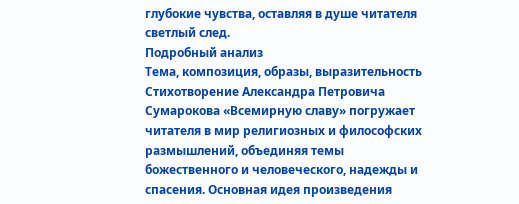глубокие чувства, оставляя в душе читателя светлый след.
Подробный анализ
Тема, композиция, образы, выразительность
Стихотворение Александра Петровича Сумарокова «Всемирную славу» погружает читателя в мир религиозных и философских размышлений, объединяя темы божественного и человеческого, надежды и спасения. Основная идея произведения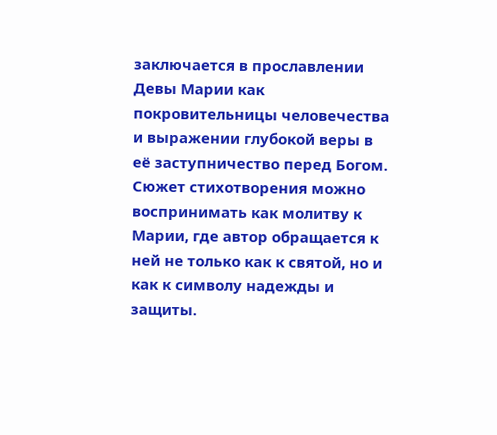заключается в прославлении Девы Марии как покровительницы человечества и выражении глубокой веры в её заступничество перед Богом.
Сюжет стихотворения можно воспринимать как молитву к Марии, где автор обращается к ней не только как к святой, но и как к символу надежды и защиты.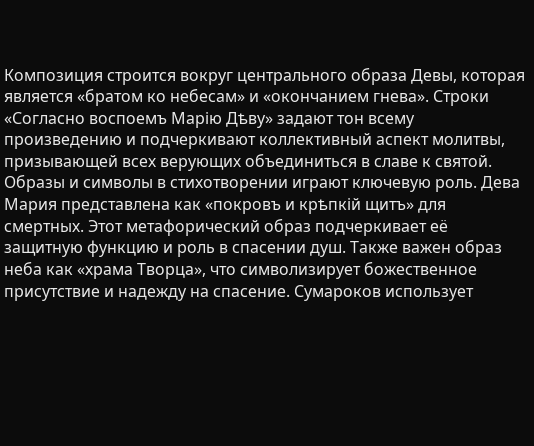Композиция строится вокруг центрального образа Девы, которая является «братом ко небесам» и «окончанием гнева». Строки «Согласно воспоемъ Марію Дѣву» задают тон всему произведению и подчеркивают коллективный аспект молитвы, призывающей всех верующих объединиться в славе к святой.
Образы и символы в стихотворении играют ключевую роль. Дева Мария представлена как «покровъ и крѣпкій щитъ» для смертных. Этот метафорический образ подчеркивает её защитную функцию и роль в спасении душ. Также важен образ неба как «храма Творца», что символизирует божественное присутствие и надежду на спасение. Сумароков использует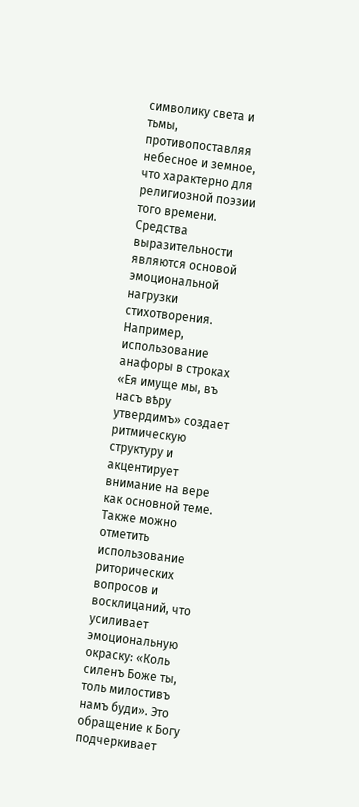символику света и тьмы, противопоставляя небесное и земное, что характерно для религиозной поэзии того времени.
Средства выразительности являются основой эмоциональной нагрузки стихотворения. Например, использование анафоры в строках «Ея имуще мы, въ насъ вѣру утвердимъ» создает ритмическую структуру и акцентирует внимание на вере как основной теме. Также можно отметить использование риторических вопросов и восклицаний, что усиливает эмоциональную окраску: «Коль силенъ Боже ты, толь милостивъ намъ буди». Это обращение к Богу подчеркивает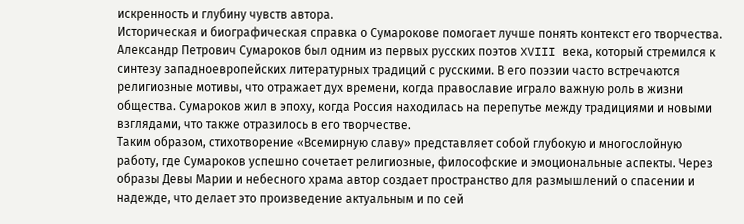искренность и глубину чувств автора.
Историческая и биографическая справка о Сумарокове помогает лучше понять контекст его творчества. Александр Петрович Сумароков был одним из первых русских поэтов XVIII века, который стремился к синтезу западноевропейских литературных традиций с русскими. В его поэзии часто встречаются религиозные мотивы, что отражает дух времени, когда православие играло важную роль в жизни общества. Сумароков жил в эпоху, когда Россия находилась на перепутье между традициями и новыми взглядами, что также отразилось в его творчестве.
Таким образом, стихотворение «Всемирную славу» представляет собой глубокую и многослойную работу, где Сумароков успешно сочетает религиозные, философские и эмоциональные аспекты. Через образы Девы Марии и небесного храма автор создает пространство для размышлений о спасении и надежде, что делает это произведение актуальным и по сей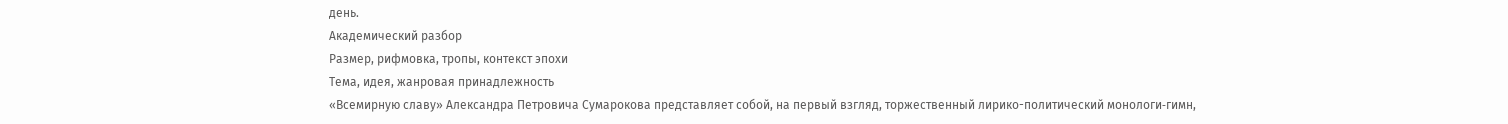день.
Академический разбор
Размер, рифмовка, тропы, контекст эпохи
Тема, идея, жанровая принадлежность
«Всемирную славу» Александра Петровича Сумарокова представляет собой, на первый взгляд, торжественный лирико-политический монологи‑гимн,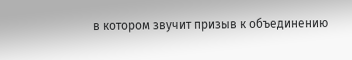в котором звучит призыв к объединению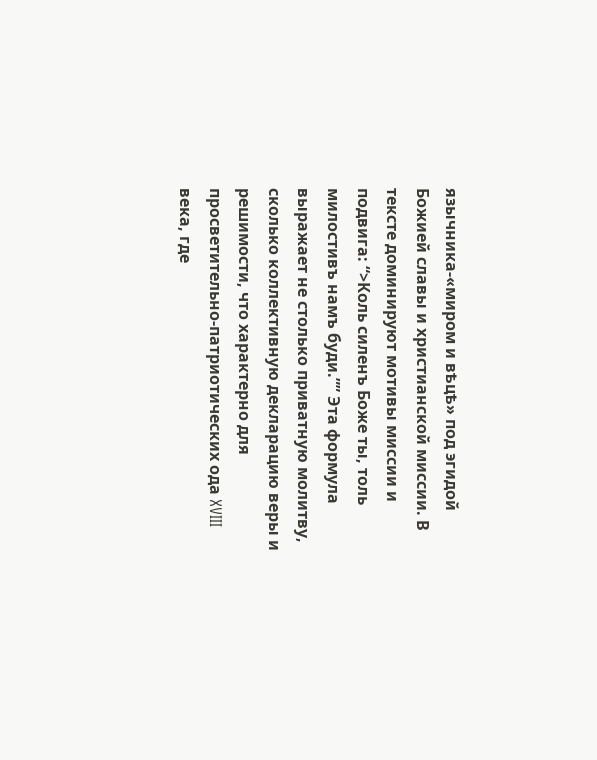язычника-«миром и вѣцѣ» под эгидой Божией славы и христианской миссии. В тексте доминируют мотивы миссии и подвига: “>Коль силенъ Боже ты, толь милостивъ намъ буди.”” Эта формула выражает не столько приватную молитву, сколько коллективную декларацию веры и решимости, что характерно для просветительно‑патриотических ода XVIII века, где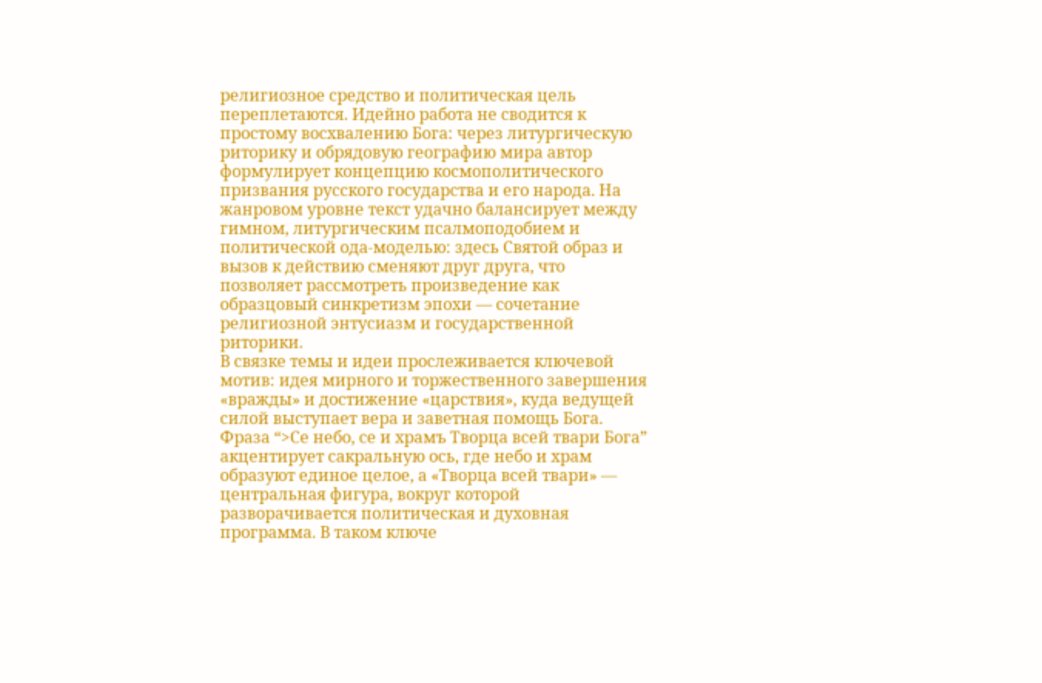религиозное средство и политическая цель переплетаются. Идейно работа не сводится к простому восхвалению Бога: через литургическую риторику и обрядовую географию мира автор формулирует концепцию космополитического призвания русского государства и его народа. На жанровом уровне текст удачно балансирует между гимном, литургическим псалмоподобием и политической ода-моделью: здесь Святой образ и вызов к действию сменяют друг друга, что позволяет рассмотреть произведение как образцовый синкретизм эпохи — сочетание религиозной энтусиазм и государственной риторики.
В связке темы и идеи прослеживается ключевой мотив: идея мирного и торжественного завершения «вражды» и достижение «царствия», куда ведущей силой выступает вера и заветная помощь Бога. Фраза “>Се небо, се и храмъ Творца всей твари Бога” акцентирует сакральную ось, где небо и храм образуют единое целое, а «Творца всей твари» — центральная фигура, вокруг которой разворачивается политическая и духовная программа. В таком ключе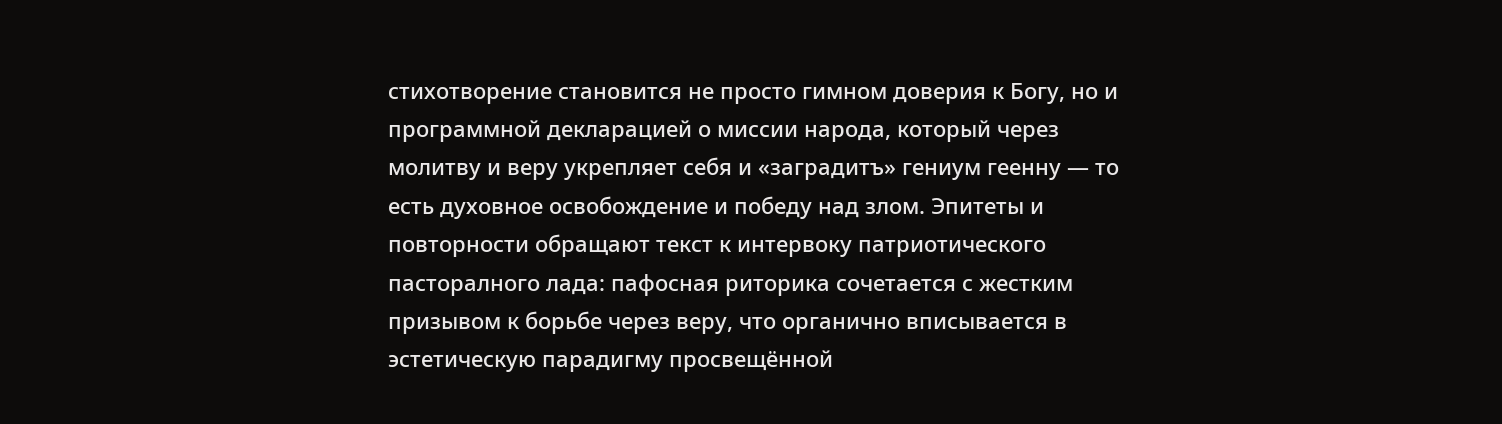стихотворение становится не просто гимном доверия к Богу, но и программной декларацией о миссии народа, который через молитву и веру укрепляет себя и «заградитъ» гениум геенну — то есть духовное освобождение и победу над злом. Эпитеты и повторности обращают текст к интервоку патриотического пасторалного лада: пафосная риторика сочетается с жестким призывом к борьбе через веру, что органично вписывается в эстетическую парадигму просвещённой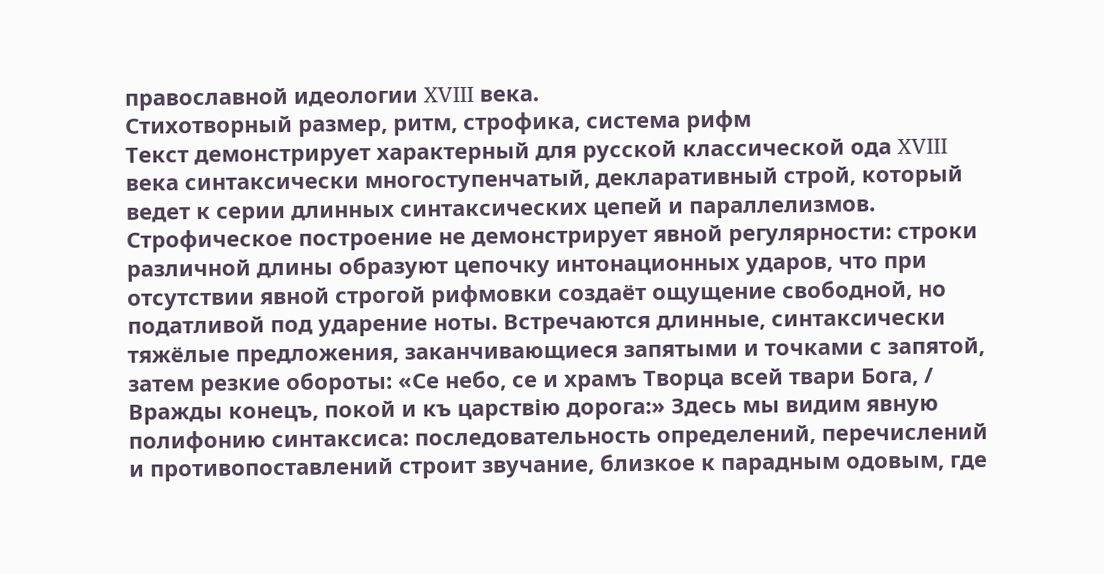православной идеологии XVIII века.
Стихотворный размер, ритм, строфика, система рифм
Текст демонстрирует характерный для русской классической oда XVIII века синтаксически многоступенчатый, декларативный строй, который ведет к серии длинных синтаксических цепей и параллелизмов. Строфическое построение не демонстрирует явной регулярности: строки различной длины образуют цепочку интонационных ударов, что при отсутствии явной строгой рифмовки создаёт ощущение свободной, но податливой под ударение ноты. Встречаются длинные, синтаксически тяжёлые предложения, заканчивающиеся запятыми и точками с запятой, затем резкие обороты: «Се небо, се и храмъ Творца всей твари Бога, / Вражды конецъ, покой и къ царствію дорога:» Здесь мы видим явную полифонию синтаксиса: последовательность определений, перечислений и противопоставлений строит звучание, близкое к парадным одовым, где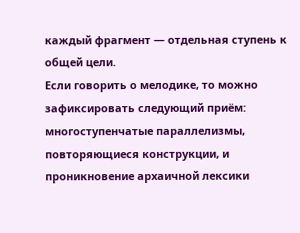каждый фрагмент — отдельная ступень к общей цели.
Если говорить о мелодике, то можно зафиксировать следующий приём: многоступенчатые параллелизмы, повторяющиеся конструкции, и проникновение архаичной лексики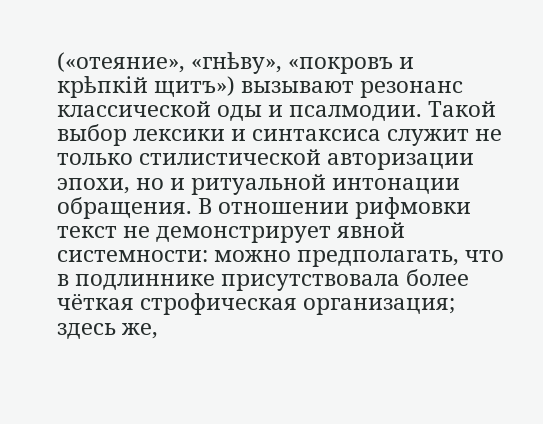(«отеяние», «гнѣву», «покровъ и крѣпкій щитъ») вызывают резонанс классической оды и псалмодии. Такой выбор лексики и синтаксиса служит не только стилистической авторизации эпохи, но и ритуальной интонации обращения. В отношении рифмовки текст не демонстрирует явной системности: можно предполагать, что в подлиннике присутствовала более чёткая строфическая организация; здесь же,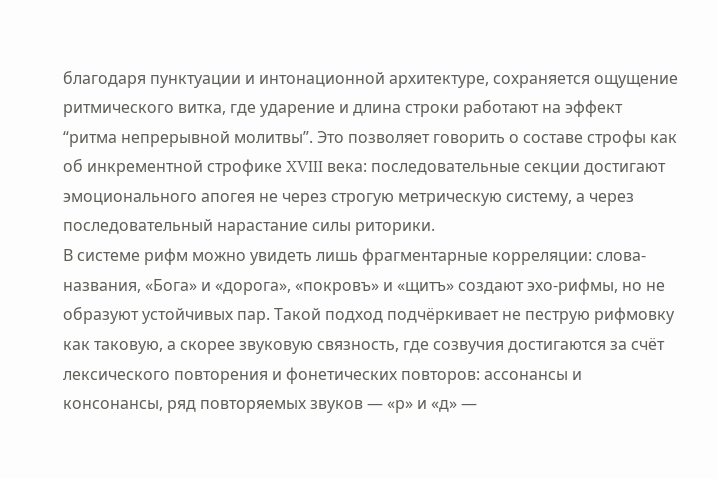благодаря пунктуации и интонационной архитектуре, сохраняется ощущение ритмического витка, где ударение и длина строки работают на эффект “ритма непрерывной молитвы”. Это позволяет говорить о составе строфы как об инкрементной строфике XVIII века: последовательные секции достигают эмоционального апогея не через строгую метрическую систему, а через последовательный нарастание силы риторики.
В системе рифм можно увидеть лишь фрагментарные корреляции: слова-названия, «Бога» и «дорога», «покровъ» и «щитъ» создают эхо-рифмы, но не образуют устойчивых пар. Такой подход подчёркивает не пеструю рифмовку как таковую, а скорее звуковую связность, где созвучия достигаются за счёт лексического повторения и фонетических повторов: ассонансы и консонансы, ряд повторяемых звуков — «р» и «д» —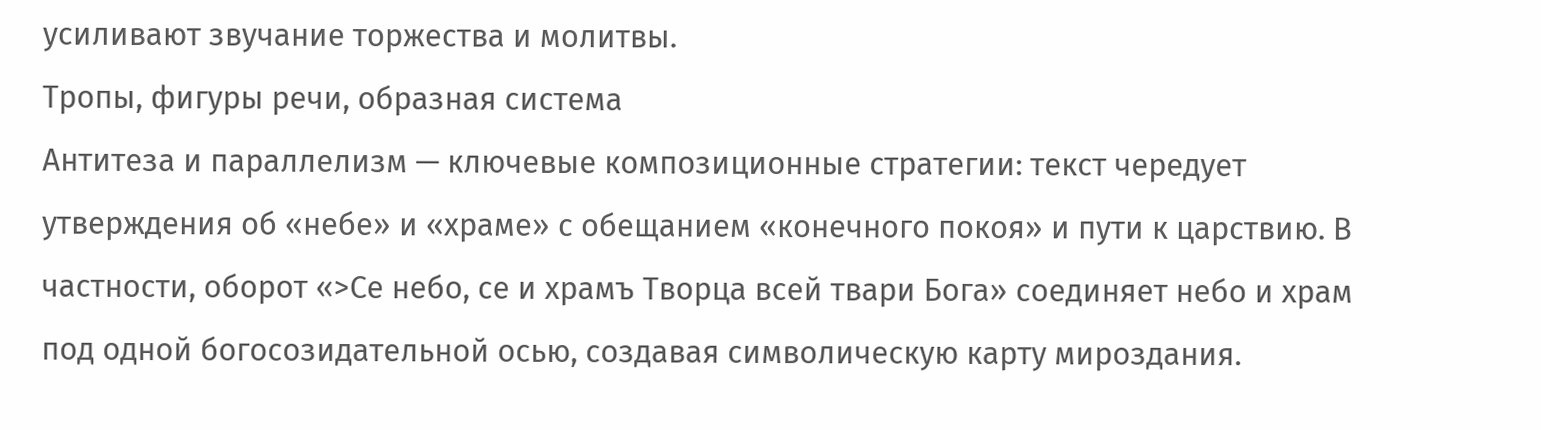усиливают звучание торжества и молитвы.
Тропы, фигуры речи, образная система
Антитеза и параллелизм — ключевые композиционные стратегии: текст чередует утверждения об «небе» и «храме» с обещанием «конечного покоя» и пути к царствию. В частности, оборот «>Се небо, се и храмъ Творца всей твари Бога» соединяет небо и храм под одной богосозидательной осью, создавая символическую карту мироздания.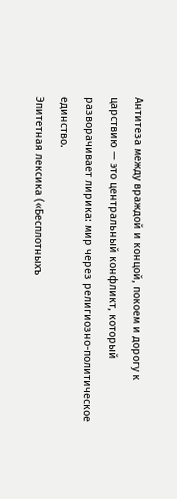Антитеза между враждой и концой, покоем и дорогу к царствию — это центральный конфликт, который разворачивает лирика: мир через религиозно-политическое единство.
Эпитетная лексика («Бесплотныхъ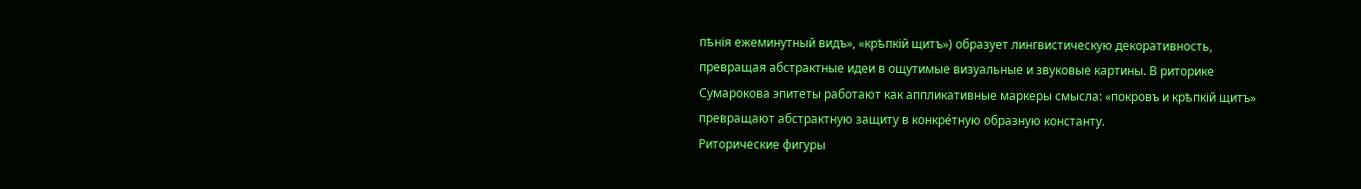пѣнія ежеминутный видъ», «крѣпкій щитъ») образует лингвистическую декоративность, превращая абстрактные идеи в ощутимые визуальные и звуковые картины. В риторике Сумарокова эпитеты работают как аппликативные маркеры смысла: «покровъ и крѣпкій щитъ» превращают абстрактную защиту в конкре́тную образную константу.
Риторические фигуры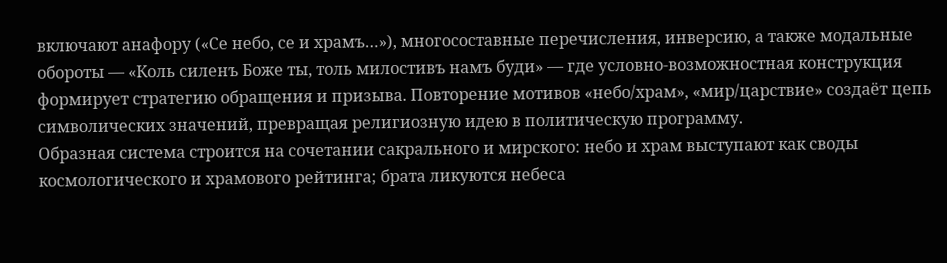включают анафору («Се небо, се и храмъ…»), многосоставные перечисления, инверсию, а также модальные обороты — «Коль силенъ Боже ты, толь милостивъ намъ буди» — где условно‑возможностная конструкция формирует стратегию обращения и призыва. Повторение мотивов «небо/храм», «мир/царствие» создаёт цепь символических значений, превращая религиозную идею в политическую программу.
Образная система строится на сочетании сакрального и мирского: небо и храм выступают как своды космологического и храмового рейтинга; брата ликуются небеса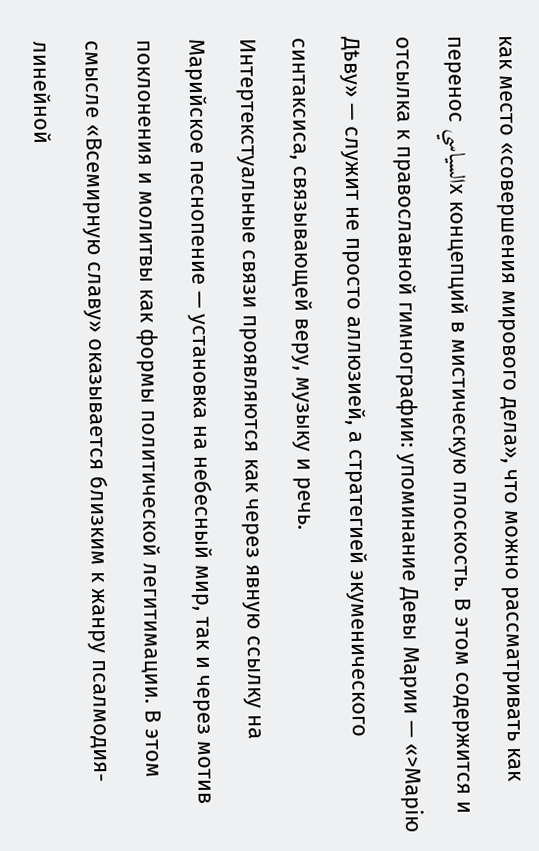как место «совершения мирового дела», что можно рассматривать как перенос السياسيх концепций в мистическую плоскость. В этом содержится и отсылка к православной гимнографии: упоминание Девы Марии — «>Марію Дѣву» — служит не просто аллюзией, а стратегией экуменического синтаксиса, связывающей веру, музыку и речь.
Интертекстуальные связи проявляются как через явную ссылку на Марийское песнопение — установка на небесный мир, так и через мотив поклонения и молитвы как формы политической легитимации. В этом смысле «Всемирную славу» оказывается близким к жанру псалмодия-линейной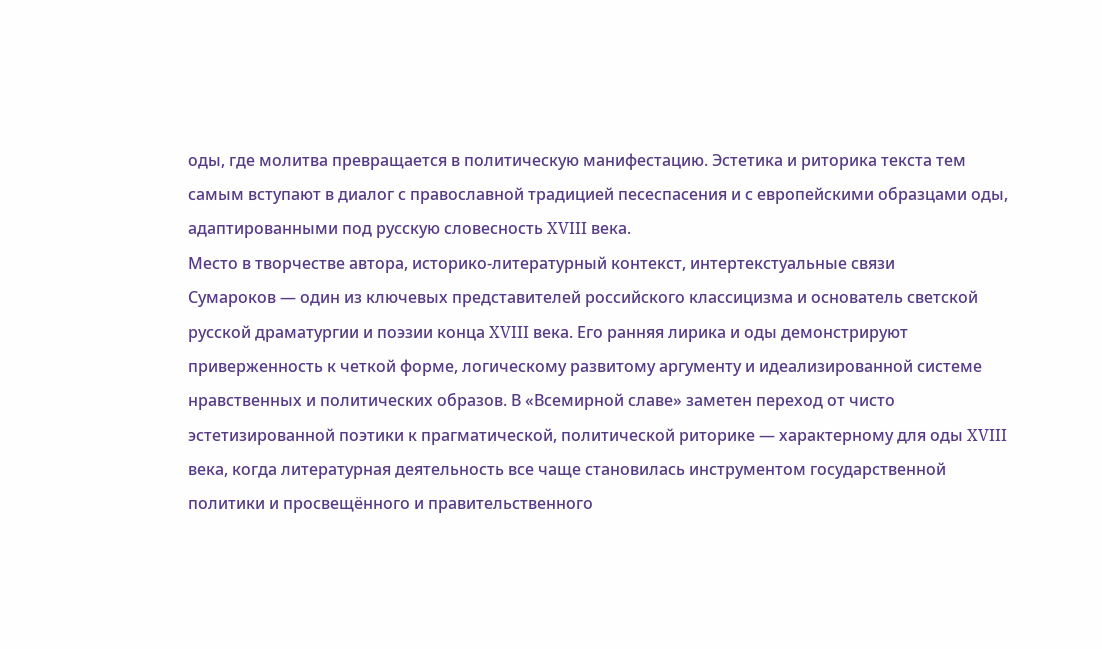оды, где молитва превращается в политическую манифестацию. Эстетика и риторика текста тем самым вступают в диалог с православной традицией песеспасения и с европейскими образцами оды, адаптированными под русскую словесность XVIII века.
Место в творчестве автора, историко‑литературный контекст, интертекстуальные связи
Сумароков — один из ключевых представителей российского классицизма и основатель светской русской драматургии и поэзии конца XVIII века. Его ранняя лирика и оды демонстрируют приверженность к четкой форме, логическому развитому аргументу и идеализированной системе нравственных и политических образов. В «Всемирной славе» заметен переход от чисто эстетизированной поэтики к прагматической, политической риторике — характерному для оды XVIII века, когда литературная деятельность все чаще становилась инструментом государственной политики и просвещённого и правительственного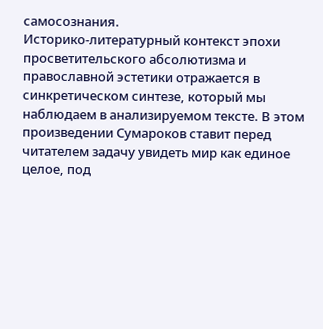самосознания.
Историко‑литературный контекст эпохи просветительского абсолютизма и православной эстетики отражается в синкретическом синтезе, который мы наблюдаем в анализируемом тексте. В этом произведении Сумароков ставит перед читателем задачу увидеть мир как единое целое, под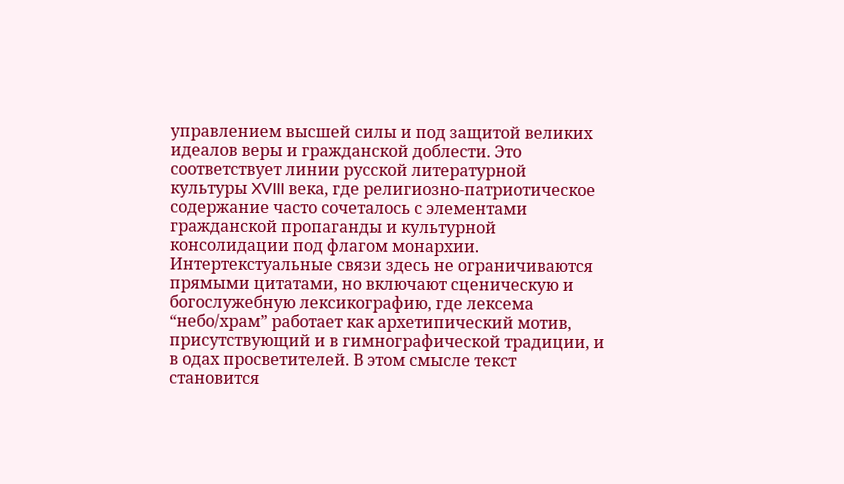управлением высшей силы и под защитой великих идеалов веры и гражданской доблести. Это соответствует линии русской литературной культуры XVIII века, где религиозно‑патриотическое содержание часто сочеталось с элементами гражданской пропаганды и культурной консолидации под флагом монархии.
Интертекстуальные связи здесь не ограничиваются прямыми цитатами, но включают сценическую и богослужебную лексикографию, где лексема “небо/храм” работает как архетипический мотив, присутствующий и в гимнографической традиции, и в одах просветителей. В этом смысле текст становится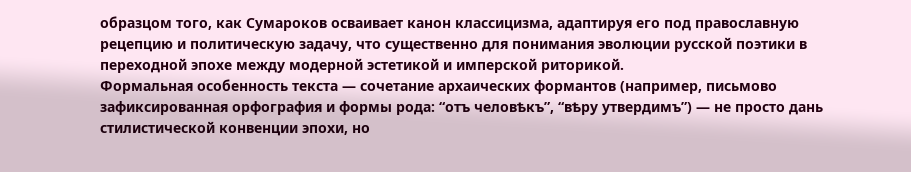образцом того, как Сумароков осваивает канон классицизма, адаптируя его под православную рецепцию и политическую задачу, что существенно для понимания эволюции русской поэтики в переходной эпохе между модерной эстетикой и имперской риторикой.
Формальная особенность текста — сочетание архаических формантов (например, письмово зафиксированная орфография и формы рода: “отъ человѣкъ”, “вѣру утвердимъ”) — не просто дань стилистической конвенции эпохи, но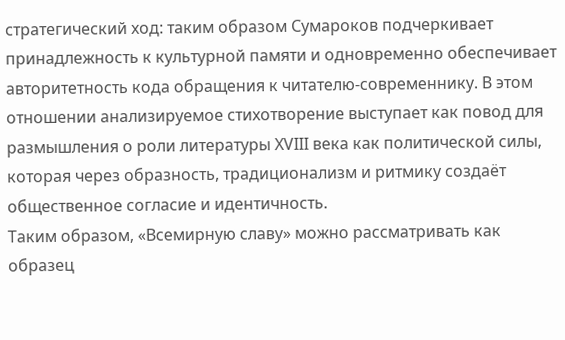стратегический ход: таким образом Сумароков подчеркивает принадлежность к культурной памяти и одновременно обеспечивает авторитетность кода обращения к читателю‑современнику. В этом отношении анализируемое стихотворение выступает как повод для размышления о роли литературы XVIII века как политической силы, которая через образность, традиционализм и ритмику создаёт общественное согласие и идентичность.
Таким образом, «Всемирную славу» можно рассматривать как образец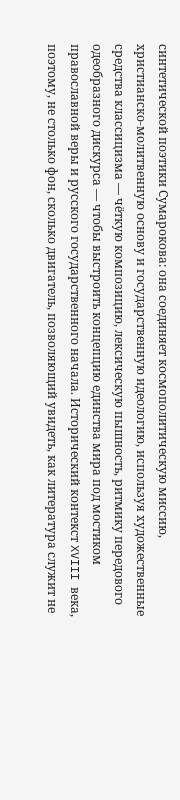синтетической поэтики Сумарокова: она соединяет космополитическую миссию, христианско‑молитвенную основу и государственную идеологию, используя художественные средства классицизма — чёткую композицию, лексическую пышность, ритмику передового одеобразного дискурса — чтобы выстроить концепцию единства мира под мостиком православной веры и русского государственного начала. Исторический контекст XVIII века, поэтому, не столько фон, сколько двигатель, позволяющий увидеть, как литература служит не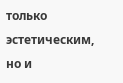только эстетическим, но и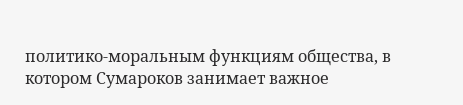политико‑моральным функциям общества, в котором Сумароков занимает важное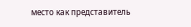место как представитель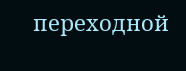переходной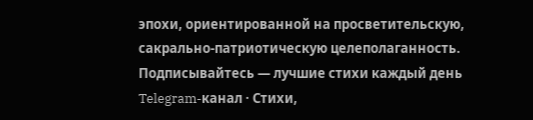эпохи, ориентированной на просветительскую, сакрально‑патриотическую целеполаганность.
Подписывайтесь — лучшие стихи каждый день
Telegram-канал · Стихи,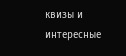квизы и интересные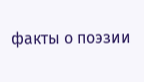факты о поэзии